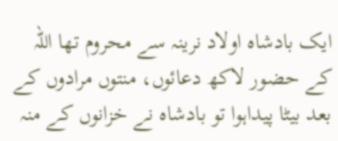ایک بادشاہ اولاد نرینہ سے محروم تھا اللہ کے حضور لاکھ دعائوں، منتوں مرادوں کے بعد بیٹا پیداہوا تو بادشاہ نے خزانوں کے منہ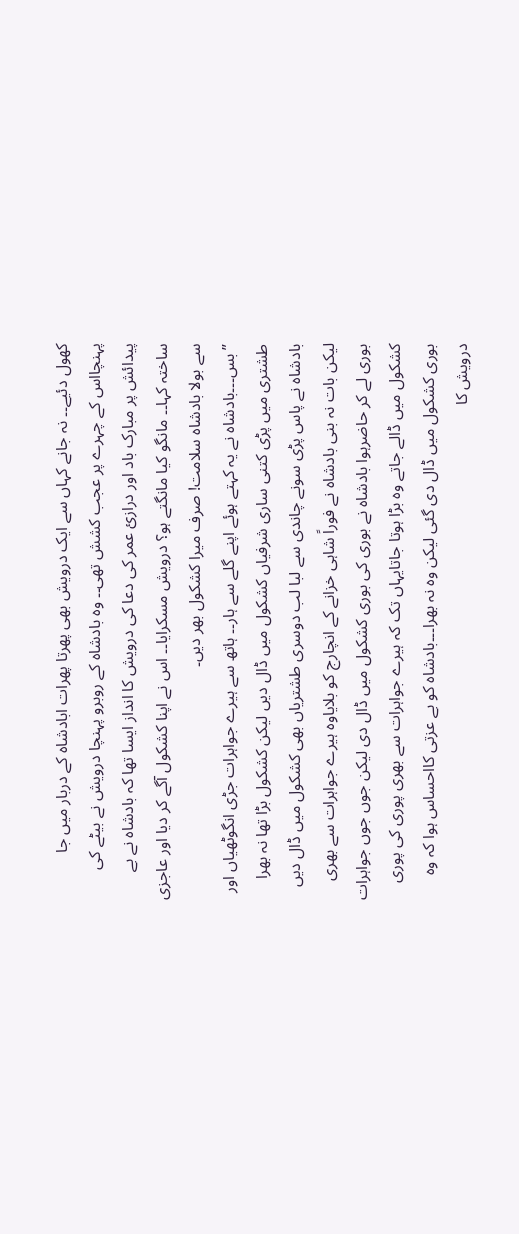کھول دئیے۔۔ نہ جانے کہاں سے ایک درویش بھی پھرتا پھرات ابادشاہ کے دربار میں جا پہنچااس کے چہرے پر عجب کشش تھی۔۔ وہ بادشاہ کے روبرو پہنچا درویش نے بیٹے کی پیدائش پر مبارک باد اور درازیٔ عمر کی دعا کی درویش کا انداز ایسا تھا کہ بادشاہ نے بے ساختہ کہا۔۔ مانگو کیا مانگتے ہو؟ درویش مسکرایا۔۔ اس نے اپنا کشکول آگے کر دیا اور عاجزی سے بولا بادشاہ سلامت! صرف میرا کشکول بھر دیں۔
”بس۔۔۔بادشاہ نے یہ کہتے ہوئے اپنے گلے سے ہار۔۔ ہاتھ سے ہیرے جواہرات جڑی انگوٹھیاں اور طشتری میں پڑی کتنی ساری شرفیاں کشکول میں ڈال دیں لیکن کشکول بڑا تھا نہ بھرا بادشاہ نے پاس پڑی سونے چاندی سے لبا لب دوسری طشتریاں بھی کشکول میں ڈال دیں لیکن بات نہ بنی بادشاہ نے فوراً شاہی خزانے کے انچارج کو بلایاوہ ہیرے جواہرات سے بھری بوری لے کر حاضرہوا بادشاہ نے بوری کی بوری کشکول میں ڈال دی لیکن جوں جوں جواہرات کشکول میں ڈالے جاتے وہ بڑا ہوتا جاتایہاں تک کہ ہیرے جواہرات سے بھری پوری کی پوری بوری کشکول میں ڈال دی گئی لیکن وہ نہ بھرا۔۔۔بادشاہ کو بے عزتی کااحساس ہوا کہ وہ درویش کا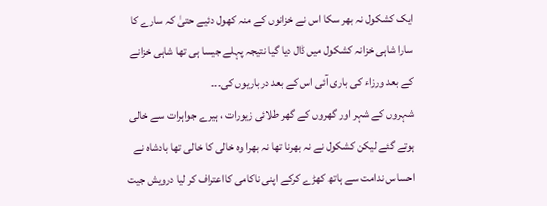ایک کشکول نہ بھر سکا اس نے خزانوں کے منہ کھول دئیے حتیٰ کہ سارے کا سارا شاہی خزانہ کشکول میں ڈال دیا گیا نتیجہ پہلے جیسا ہی تھا شاہی خزانے کے بعد ورزاء کی باری آئی اس کے بعد درباریوں کی۔۔۔
شہروں کے شہر اور گھروں کے گھر طلائی زیورات ، ہیرے جواہرات سے خالی ہوتے گئے لیکن کشکول نے نہ بھرنا تھا نہ بھرا وہ خالی کا خالی تھا بادشاہ نے احساس ندامت سے ہاتھ کھڑے کرکے اپنی ناکامی کااعتراف کر لیا درویش جیت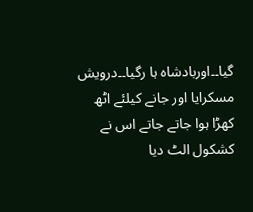گیا۔۔اوربادشاہ ہا رگیا۔۔درویش مسکرایا اور جانے کیلئے اٹھ کھڑا ہوا جاتے جاتے اس نے کشکول الٹ دیا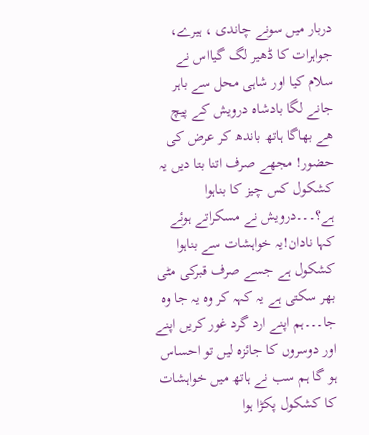دربار میں سونے چاندی ، ہیرے، جواہرات کا ڈھیر لگ گیااس نے سلام کیا اور شاہی محل سے باہر جانے لگا بادشاہ درویش کے پیچ ھے بھاگا ہاتھ باندھ کر عرض کی حضور! مجھے صرف اتنا بتا دیں یہ کشکول کس چیز کا بناہوا ہے؟۔۔۔درویش نے مسکراتے ہوئے کہا نادان!یہ خواہشات سے بناہوا کشکول ہے جسے صرف قبرکی مٹی بھر سکتی ہے یہ کہہ کر وہ یہ جا وہ جا۔۔۔ہم اپنے ارد گرد غور کریں اپنے اور دوسروں کا جائزہ لیں تو احساس ہو گا ہم سب نے ہاتھ میں خواہشات کا کشکول پکڑا ہوا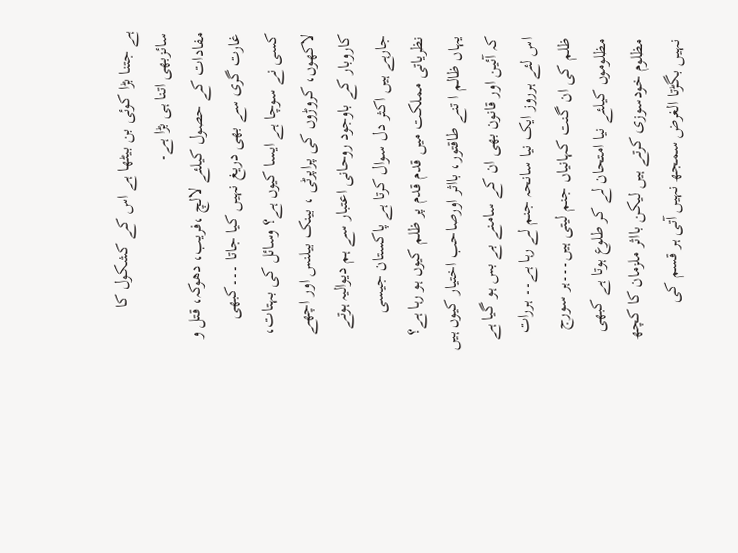ہے جتنا بڑا کوئی بن بیٹھا ہے اس کے کشکول کا سائزبھی اتنا ہی بڑا ہے۔
مفادات کے حصول کیلئے لالچ ،فریب، دھوکہ، قتل و غارت گری سے بھی دریغ نہیں کیا جاتا ۔۔۔کبھی کسی نے سوچا ہے ایسا کیوں ہے؟ وسائل کی بہتات، لاکھوں، کروڑوں کی پراپرٹی ، بینک بیلنس اور اچھے کاروبار کے باوجود روحانی اعتبار سے ہم دیوالیہ ہوتے جارہے ہیں اکثر دل سوال کرتا ہے پاکستان جیسی نظریاتی مملکت میں قدم قدم پر ظلم کیوں ہو رہا ہے؟ یہاں ظالم ا تنے طاقتور، بااثر اورصاحب اختیار کیوں ہیں کہ آئین اور قانون بھی ان کے سامنے بے بس ہو گیا ہے اس لئے ہرروز ایک نیا سانحہ جنم لے رہا ہے۔۔ ہررات ظلم کی ان گنت کہانیاں جنم لیتی ہیں۔۔۔ہر سورج مظلوموں کیلئے نیا امتحان لے کر طلوع ہوتا ہے کبھی مظلوم خودسوزی کرتے ہیں لیکن بااثر ملزمان کا کچھ نہیں بگڑتا الغرض سمجھ نہیں آتی ہر قسم کی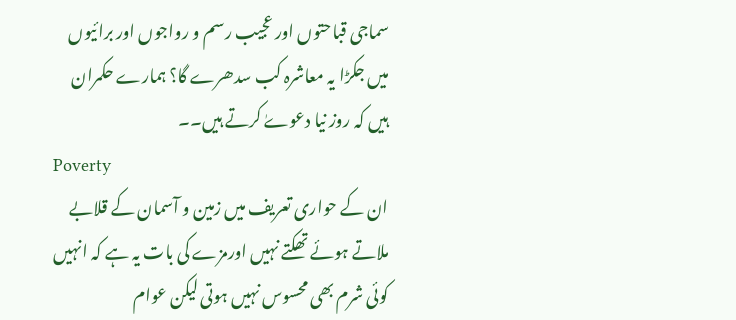سماجی قباحتوں اور عجیب رسم و رواجوں اور برائیوں میں جکڑا یہ معاشرہ کب سدھرے گا؟ ہمارے حکمران ہیں کہ روز نیا دعوےٰ کرتے ہیں۔۔
Poverty
ان کے حواری تعریف میں زمین و آسمان کے قلابے ملاتے ہوئے تھکتے نہیں اورمزے کی بات یہ ہے کہ انہیں کوئی شرم بھی محسوس نہیں ہوتی لیکن عوام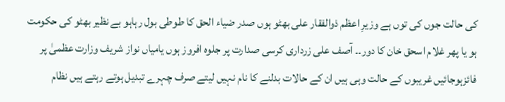کی حالت جوں کی توں ہے وزیرِ اعظم ذوالفقار علی بھٹو ہوں صدر ضیاء الحق کا طوطی بول رہاہو بے نظیر بھٹو کی حکومت ہو یا پھر غلام اسحق خان کا دور۔۔ آصف علی زرداری کرسی صدارت پر جلوہ افروز ہوں یامیاں نواز شریف وزارت عظمیٰ پر فائزہوجائیں غریبوں کے حالت وہی ہیں ان کے حالات بدلنے کا نام نہیں لیتے صرف چہرے تبدیل ہوتے رہتے ہیں نظام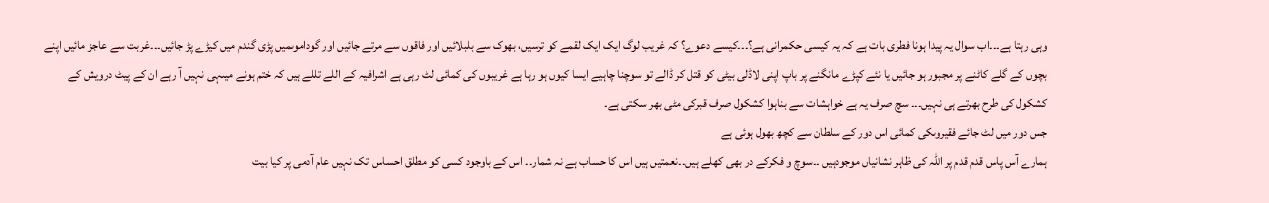وہی رہتا ہے۔۔۔اب سوال یہ پیدا ہونا فطری بات ہے کہ یہ کیسی حکمرانی ہے؟۔۔۔کیسے دعوے؟ کہ غریب لوگ ایک ایک لقمے کو ترسیں، بھوک سے بلبلائیں اور فاقوں سے مرتے جائیں اور گوداموںمیں پڑی گندم میں کیڑے پڑ جائیں۔۔۔غربت سے عاجز مائیں اپنے بچوں کے گلے کاٹنے پر مجبور ہو جائیں یا نئے کپڑے مانگنے پر باپ اپنی لاڈلی بیٹی کو قتل کر ڈالے تو سوچنا چاہیے ایسا کیوں ہو رہا ہے غریبوں کی کمائی لٹ رہی ہے اشرافیہ کے اللے تللے ہیں کہ ختم ہونے میںہی نہیں آ رہے ان کے پیٹ درویش کے کشکول کی طرح بھرتے ہی نہیں۔۔۔ سچ صرف یہ ہے خواہشات سے بناہوا کشکول صرف قبرکی مٹی بھر سکتی ہے۔
جس دور میں لٹ جائے فقیروںکی کمائی اس دور کے سلطان سے کچھ بھول ہوئی ہے
ہمارے آس پاس قدم قدم پر اللہ کی ظاہر نشانیاں موجودہیں ۔۔سوچ و فکرکے در بھی کھلے ہیں۔۔نعمتیں ہیں اس کا حساب ہے نہ شمار۔۔ اس کے باوجود کسی کو مطلق احساس تک نہیں عام آدمی پر کیا بیت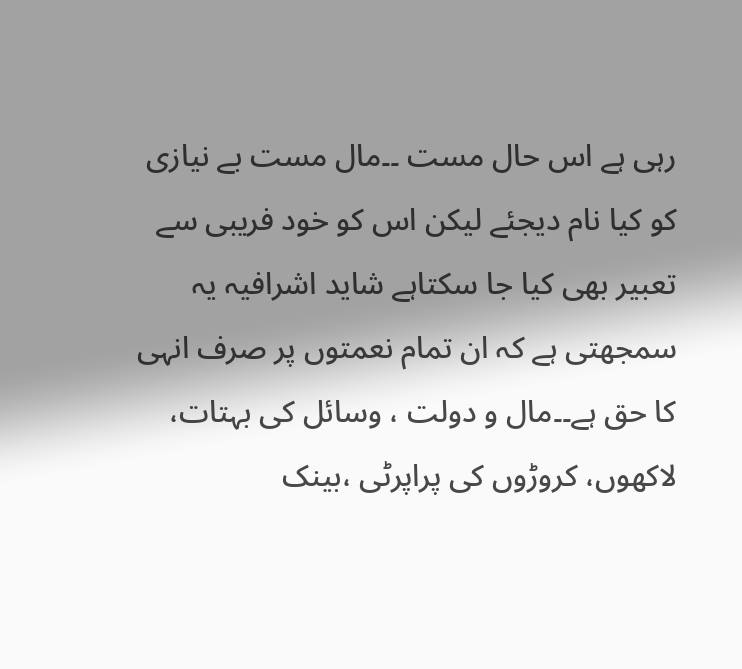رہی ہے اس حال مست ۔۔مال مست بے نیازی کو کیا نام دیجئے لیکن اس کو خود فریبی سے تعبیر بھی کیا جا سکتاہے شاید اشرافیہ یہ سمجھتی ہے کہ ان تمام نعمتوں پر صرف انہی کا حق ہے۔۔مال و دولت ، وسائل کی بہتات، لاکھوں، کروڑوں کی پراپرٹی ،بینک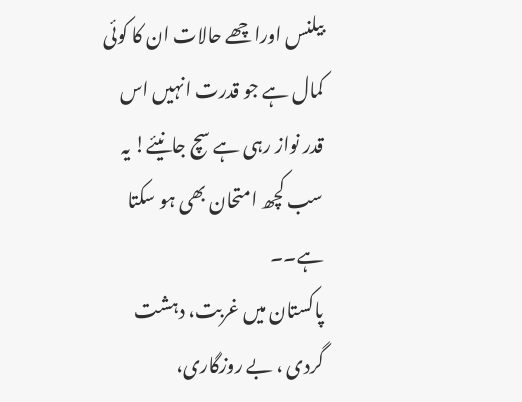بیلنس اوراچھے حالات ان کا کوئی کمال ہے جو قدرت انہیں اس قدر نواز رہی ہے سچ جانیئے! یہ سب کچھ امتحان بھی ہو سکتا ہے۔۔
پاکستان میں غربت، دہشت گردی ، بے روزگاری،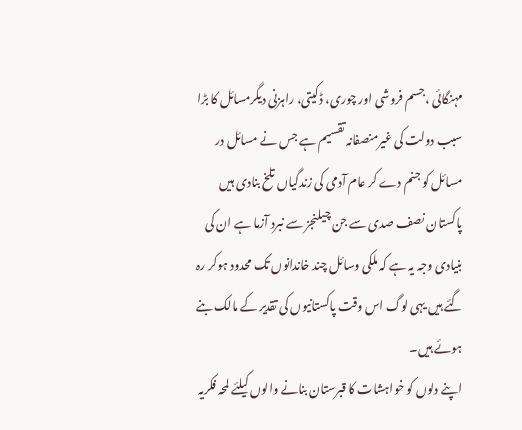مہنگائی ،جسم فروشی اور چوری، ڈکیتی، راہزنی دیگرمسائل کا بڑا سبب دولت کی غیرمنصفانہ تقسیم ہے جس نے مسائل در مسائل کو جنم دے کر عام آدمی کی زندگیاں تلخ بنادی ہیں پاکستان نصف صدی سے جن چیلنجز سے نبرد آزما ہے ان کی بنیادی وجہ یہ ہے کہ ملکی وسائل چند خاندانوں تک محدود ہوکر رہ گئے ہیں یہی لوگ اس وقت پاکستانیوں کی تقدیر کے مالک بنے ہوئے ہیں۔
اپنے دلوں کو خواہشات کا قبرستان بنانے والوں کیلئے لمحہ فکریہ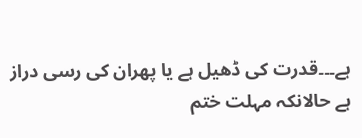ہے۔۔۔قدرت کی ڈھیل ہے یا پھران کی رسی دراز ہے حالانکہ مہلت ختم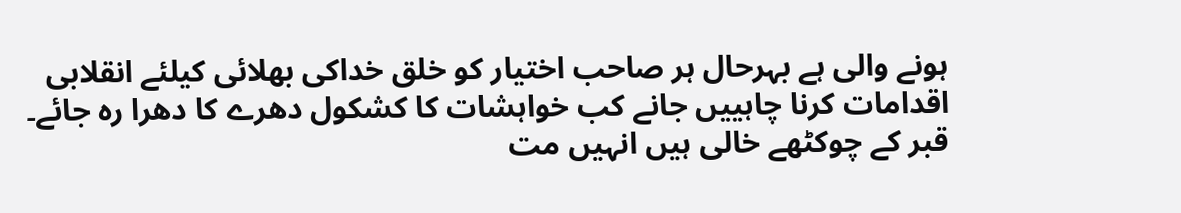ہونے والی ہے بہرحال ہر صاحب اختیار کو خلق خداکی بھلائی کیلئے انقلابی اقدامات کرنا چاہییں جانے کب خواہشات کا کشکول دھرے کا دھرا رہ جائے۔
قبر کے چوکٹھے خالی ہیں انہیں مت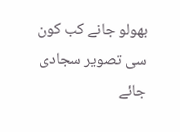بھولو جانے کب کون سی تصویر سجادی جائے